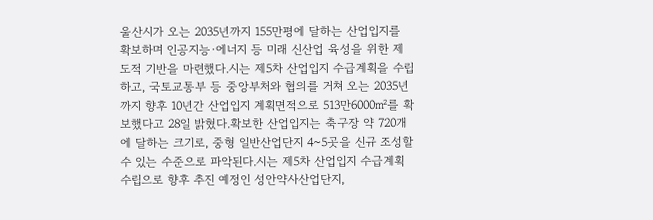울산시가 오는 2035년까지 155만평에 달하는 산업입지를 확보하며 인공지능·에너지 등 미래 신산업 육성을 위한 제도적 기반을 마련했다.시는 제5차 산업입지 수급계획을 수립하고, 국토교통부 등 중앙부처와 협의를 거쳐 오는 2035년까지 향후 10년간 산업입지 계획면적으로 513만6000㎡를 확보했다고 28일 밝혔다.확보한 산업입지는 축구장 약 720개에 달하는 크기로, 중형 일반산업단지 4~5곳을 신규 조성할 수 있는 수준으로 파악된다.시는 제5차 산업입지 수급계획 수립으로 향후 추진 예정인 성안약사산업단지,